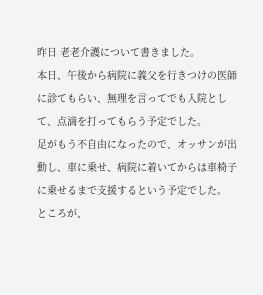昨日 老老介護について書きました。
本日、午後から病院に義父を行きつけの医師に診てもらい、無理を言ってでも入院として、点滴を打ってもらう予定でした。
足がもう不自由になったので、オッサンが出動し、車に乗せ、病院に着いてからは車椅子に乗せるまで支援するという予定でした。
ところが、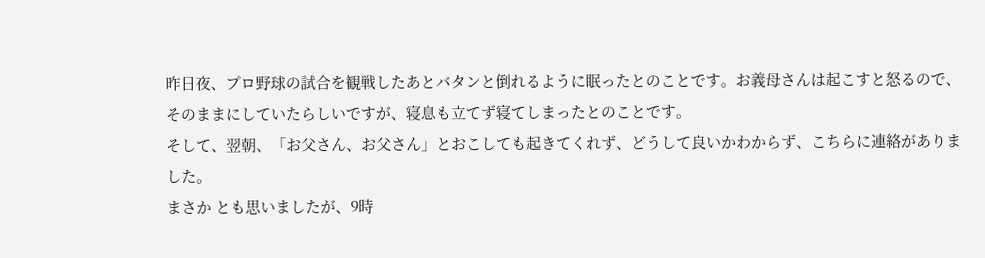昨日夜、プロ野球の試合を観戦したあとバタンと倒れるように眠ったとのことです。お義母さんは起こすと怒るので、そのままにしていたらしいですが、寝息も立てず寝てしまったとのことです。
そして、翌朝、「お父さん、お父さん」とおこしても起きてくれず、どうして良いかわからず、こちらに連絡がありました。
まさか とも思いましたが、9時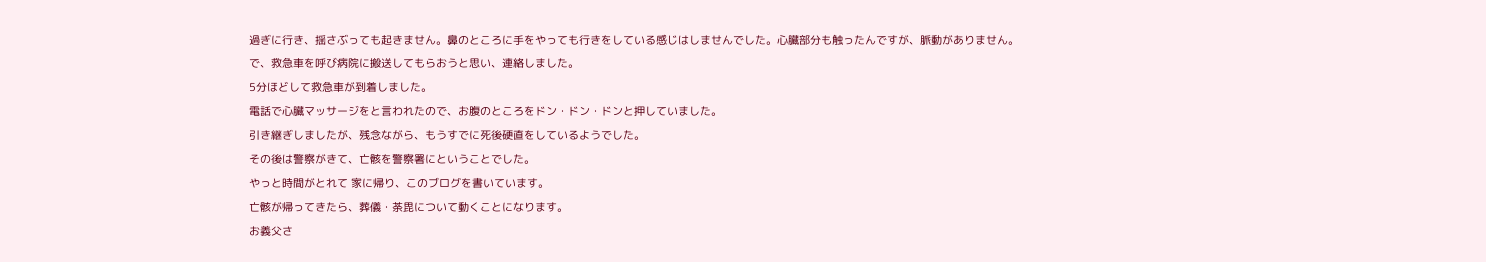過ぎに行き、揺さぶっても起きません。鼻のところに手をやっても行きをしている感じはしませんでした。心臓部分も触ったんですが、脈動がありません。
で、救急車を呼び病院に搬送してもらおうと思い、連絡しました。
5分ほどして救急車が到着しました。
電話で心臓マッサージをと言われたので、お腹のところをドン・ドン・ドンと押していました。
引き継ぎしましたが、残念ながら、もうすでに死後硬直をしているようでした。
その後は警察がきて、亡骸を警察署にということでした。
やっと時間がとれて 家に帰り、このブログを書いています。
亡骸が帰ってきたら、葬儀・荼毘について動くことになります。
お義父さ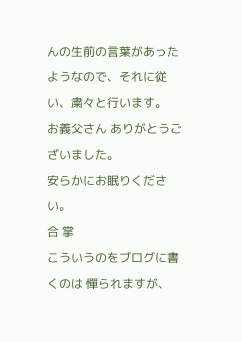んの生前の言葉があったようなので、それに従い、粛々と行います。
お義父さん ありがとうございました。
安らかにお眠りください。
合 掌
こういうのをブログに書くのは 憚られますが、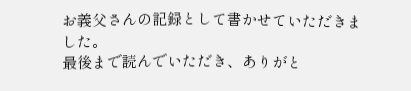お義父さんの記録として書かせていただきました。
最後まで読んでいただき、ありがと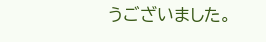うございました。